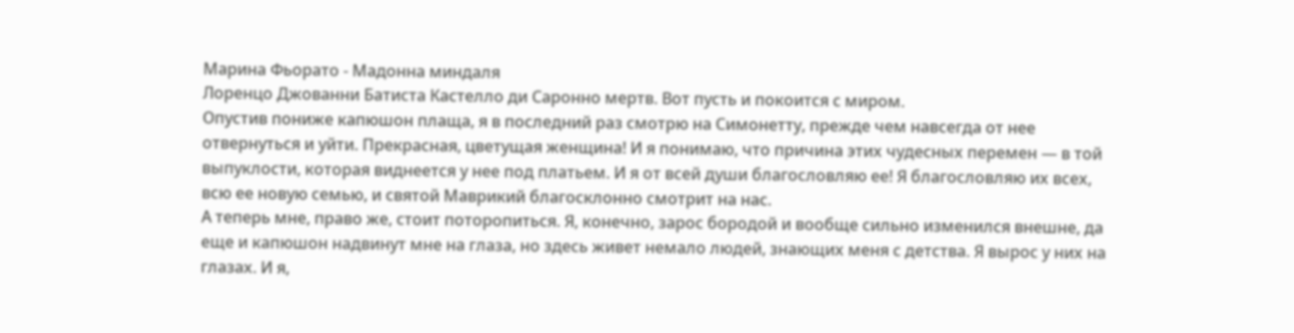Марина Фьорато - Мадонна миндаля
Лоренцо Джованни Батиста Кастелло ди Саронно мертв. Вот пусть и покоится с миром.
Опустив пониже капюшон плаща, я в последний раз смотрю на Симонетту, прежде чем навсегда от нее отвернуться и уйти. Прекрасная, цветущая женщина! И я понимаю, что причина этих чудесных перемен — в той выпуклости, которая виднеется у нее под платьем. И я от всей души благословляю ее! Я благословляю их всех, всю ее новую семью, и святой Маврикий благосклонно смотрит на нас.
А теперь мне, право же, стоит поторопиться. Я, конечно, зарос бородой и вообще сильно изменился внешне, да еще и капюшон надвинут мне на глаза, но здесь живет немало людей, знающих меня с детства. Я вырос у них на глазах. И я,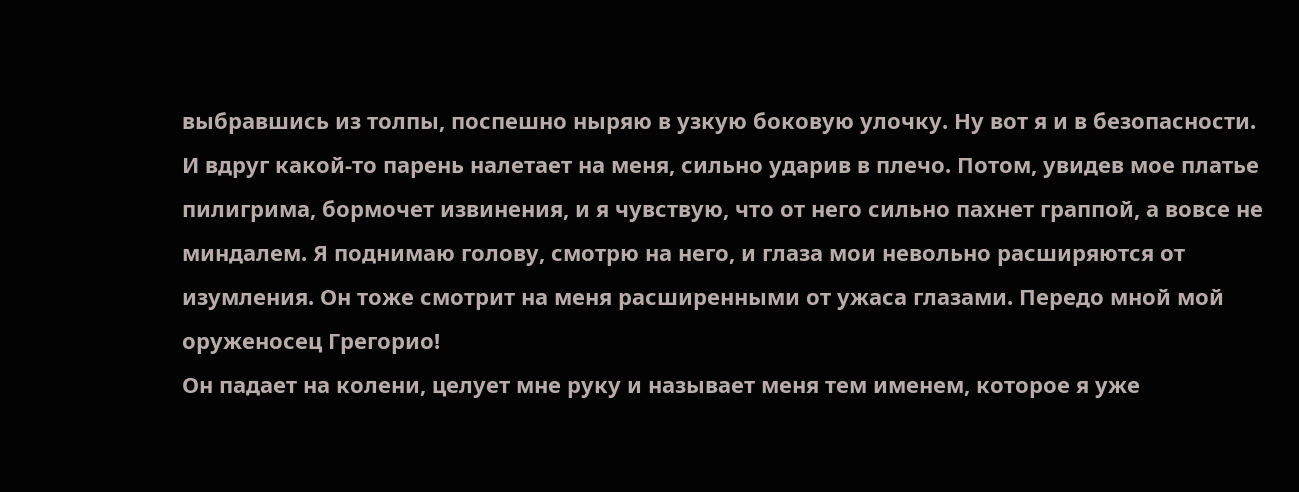выбравшись из толпы, поспешно ныряю в узкую боковую улочку. Ну вот я и в безопасности. И вдруг какой-то парень налетает на меня, сильно ударив в плечо. Потом, увидев мое платье пилигрима, бормочет извинения, и я чувствую, что от него сильно пахнет граппой, а вовсе не миндалем. Я поднимаю голову, смотрю на него, и глаза мои невольно расширяются от изумления. Он тоже смотрит на меня расширенными от ужаса глазами. Передо мной мой оруженосец Грегорио!
Он падает на колени, целует мне руку и называет меня тем именем, которое я уже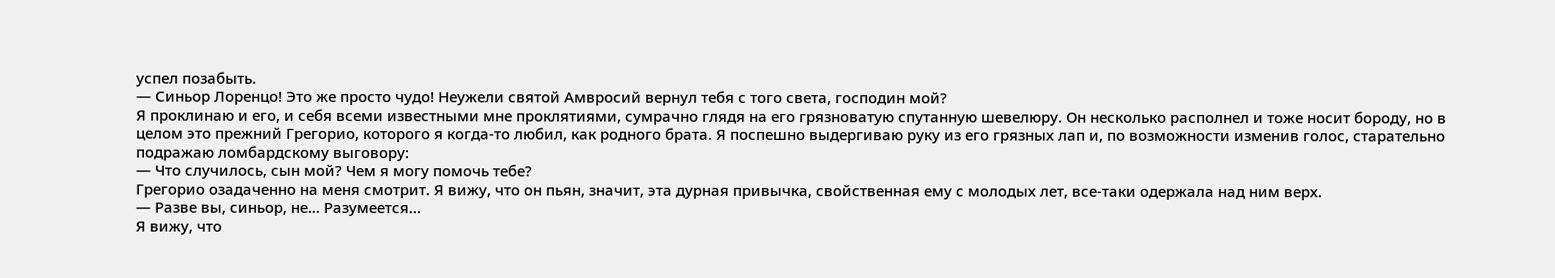успел позабыть.
— Синьор Лоренцо! Это же просто чудо! Неужели святой Амвросий вернул тебя с того света, господин мой?
Я проклинаю и его, и себя всеми известными мне проклятиями, сумрачно глядя на его грязноватую спутанную шевелюру. Он несколько располнел и тоже носит бороду, но в целом это прежний Грегорио, которого я когда-то любил, как родного брата. Я поспешно выдергиваю руку из его грязных лап и, по возможности изменив голос, старательно подражаю ломбардскому выговору:
— Что случилось, сын мой? Чем я могу помочь тебе?
Грегорио озадаченно на меня смотрит. Я вижу, что он пьян, значит, эта дурная привычка, свойственная ему с молодых лет, все-таки одержала над ним верх.
— Разве вы, синьор, не… Разумеется…
Я вижу, что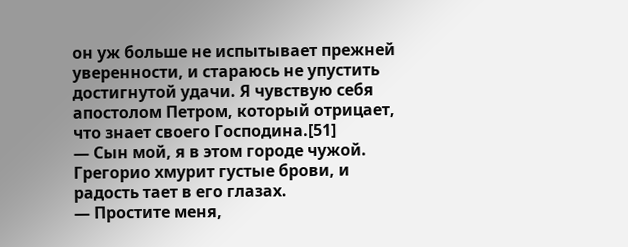он уж больше не испытывает прежней уверенности, и стараюсь не упустить достигнутой удачи. Я чувствую себя апостолом Петром, который отрицает, что знает своего Господина.[51]
— Сын мой, я в этом городе чужой.
Грегорио хмурит густые брови, и радость тает в его глазах.
— Простите меня,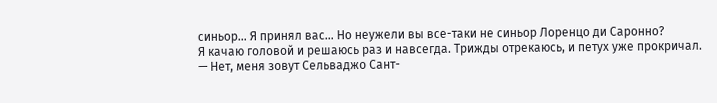синьор… Я принял вас… Но неужели вы все-таки не синьор Лоренцо ди Саронно?
Я качаю головой и решаюсь раз и навсегда. Трижды отрекаюсь, и петух уже прокричал.
— Нет, меня зовут Сельваджо Сант-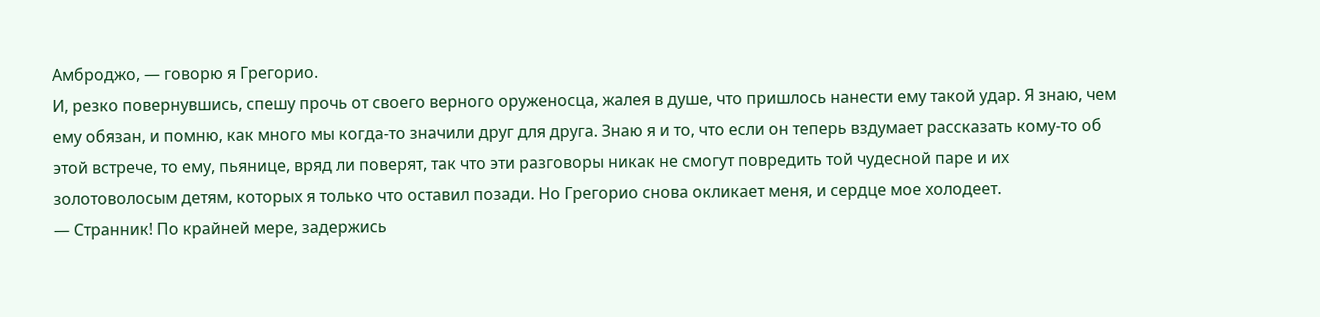Амброджо, — говорю я Грегорио.
И, резко повернувшись, спешу прочь от своего верного оруженосца, жалея в душе, что пришлось нанести ему такой удар. Я знаю, чем ему обязан, и помню, как много мы когда-то значили друг для друга. Знаю я и то, что если он теперь вздумает рассказать кому-то об этой встрече, то ему, пьянице, вряд ли поверят, так что эти разговоры никак не смогут повредить той чудесной паре и их золотоволосым детям, которых я только что оставил позади. Но Грегорио снова окликает меня, и сердце мое холодеет.
— Странник! По крайней мере, задержись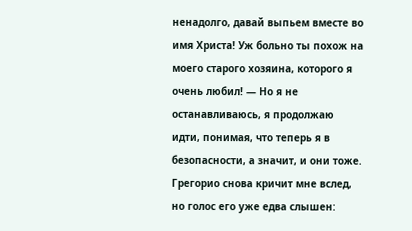ненадолго, давай выпьем вместе во имя Христа! Уж больно ты похож на моего старого хозяина, которого я очень любил! — Но я не останавливаюсь, я продолжаю идти, понимая, что теперь я в безопасности, а значит, и они тоже. Грегорио снова кричит мне вслед, но голос его уже едва слышен: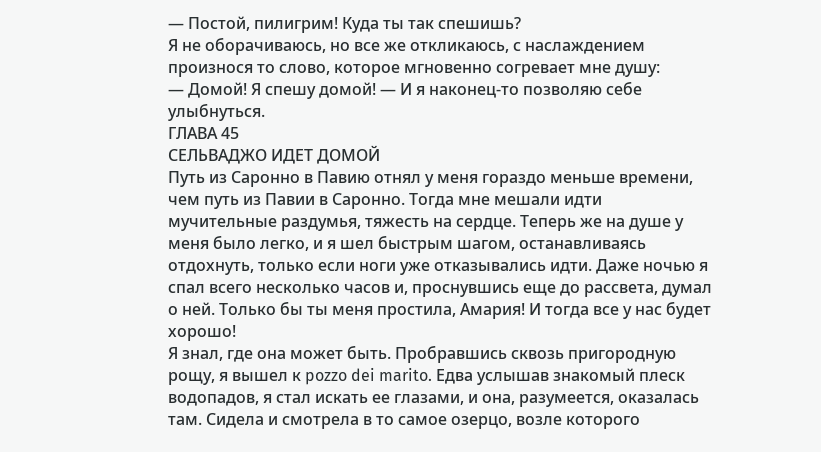— Постой, пилигрим! Куда ты так спешишь?
Я не оборачиваюсь, но все же откликаюсь, с наслаждением произнося то слово, которое мгновенно согревает мне душу:
— Домой! Я спешу домой! — И я наконец-то позволяю себе улыбнуться.
ГЛАВА 45
СЕЛЬВАДЖО ИДЕТ ДОМОЙ
Путь из Саронно в Павию отнял у меня гораздо меньше времени, чем путь из Павии в Саронно. Тогда мне мешали идти мучительные раздумья, тяжесть на сердце. Теперь же на душе у меня было легко, и я шел быстрым шагом, останавливаясь отдохнуть, только если ноги уже отказывались идти. Даже ночью я спал всего несколько часов и, проснувшись еще до рассвета, думал о ней. Только бы ты меня простила, Амария! И тогда все у нас будет хорошо!
Я знал, где она может быть. Пробравшись сквозь пригородную рощу, я вышел к pozzo dei marito. Едва услышав знакомый плеск водопадов, я стал искать ее глазами, и она, разумеется, оказалась там. Сидела и смотрела в то самое озерцо, возле которого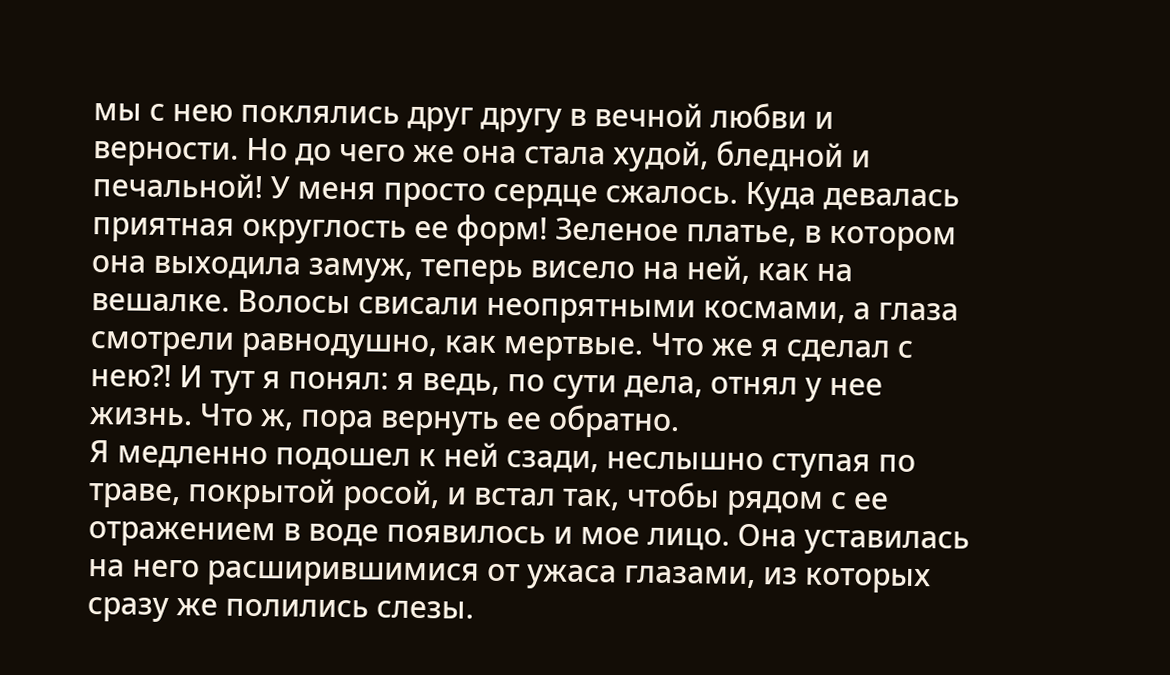мы с нею поклялись друг другу в вечной любви и верности. Но до чего же она стала худой, бледной и печальной! У меня просто сердце сжалось. Куда девалась приятная округлость ее форм! Зеленое платье, в котором она выходила замуж, теперь висело на ней, как на вешалке. Волосы свисали неопрятными космами, а глаза смотрели равнодушно, как мертвые. Что же я сделал с нею?! И тут я понял: я ведь, по сути дела, отнял у нее жизнь. Что ж, пора вернуть ее обратно.
Я медленно подошел к ней сзади, неслышно ступая по траве, покрытой росой, и встал так, чтобы рядом с ее отражением в воде появилось и мое лицо. Она уставилась на него расширившимися от ужаса глазами, из которых сразу же полились слезы.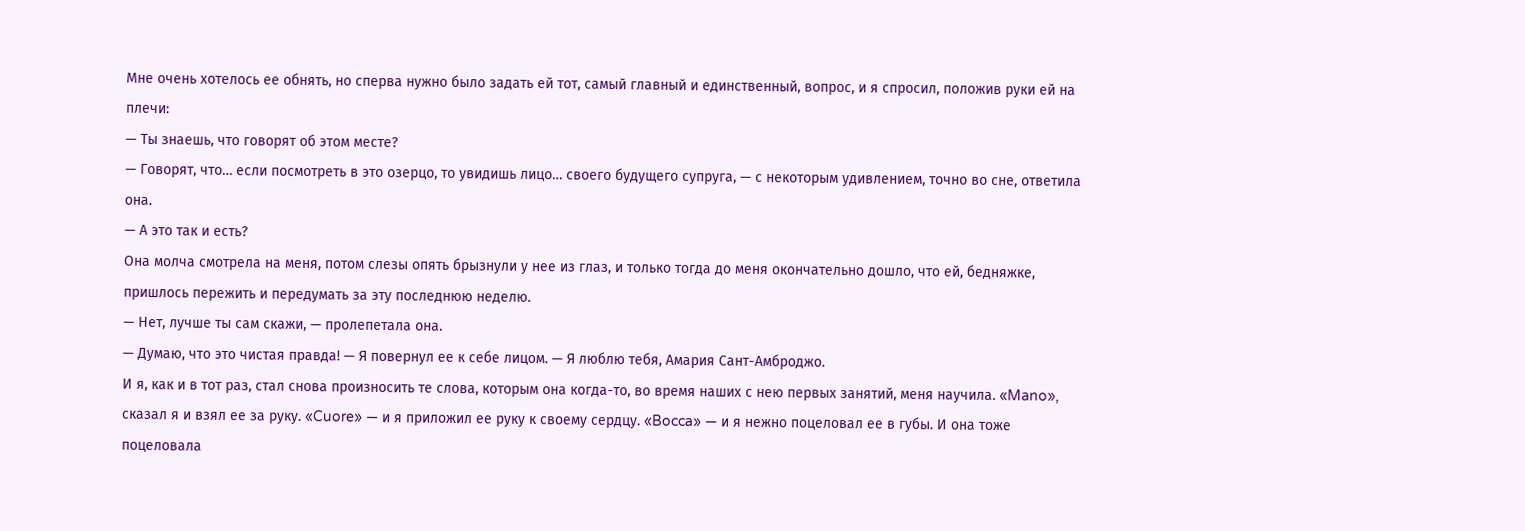Мне очень хотелось ее обнять, но сперва нужно было задать ей тот, самый главный и единственный, вопрос, и я спросил, положив руки ей на плечи:
— Ты знаешь, что говорят об этом месте?
— Говорят, что… если посмотреть в это озерцо, то увидишь лицо… своего будущего супруга, — с некоторым удивлением, точно во сне, ответила она.
— А это так и есть?
Она молча смотрела на меня, потом слезы опять брызнули у нее из глаз, и только тогда до меня окончательно дошло, что ей, бедняжке, пришлось пережить и передумать за эту последнюю неделю.
— Нет, лучше ты сам скажи, — пролепетала она.
— Думаю, что это чистая правда! — Я повернул ее к себе лицом. — Я люблю тебя, Амария Сант-Амброджо.
И я, как и в тот раз, стал снова произносить те слова, которым она когда-то, во время наших с нею первых занятий, меня научила. «Mano», сказал я и взял ее за руку. «Cuore» — и я приложил ее руку к своему сердцу. «Bocca» — и я нежно поцеловал ее в губы. И она тоже поцеловала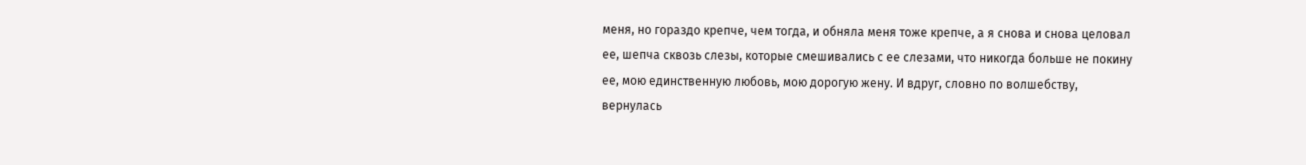меня, но гораздо крепче, чем тогда, и обняла меня тоже крепче, а я снова и снова целовал ее, шепча сквозь слезы, которые смешивались с ее слезами, что никогда больше не покину ее, мою единственную любовь, мою дорогую жену. И вдруг, словно по волшебству, вернулась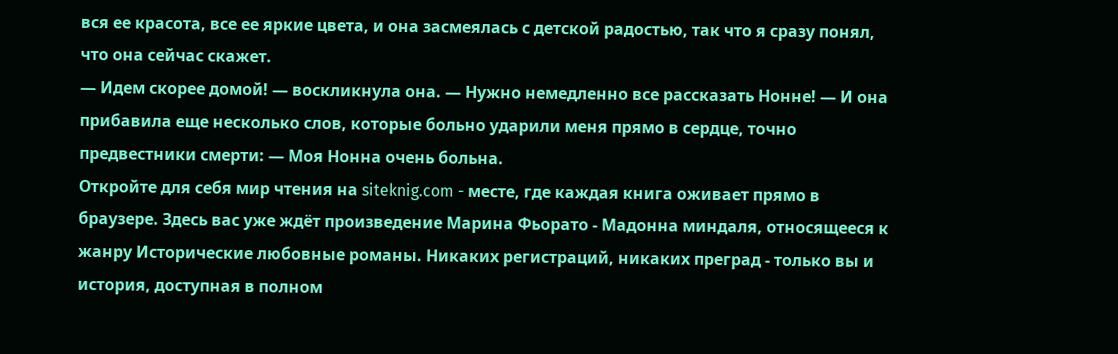вся ее красота, все ее яркие цвета, и она засмеялась с детской радостью, так что я сразу понял, что она сейчас скажет.
— Идем скорее домой! — воскликнула она. — Нужно немедленно все рассказать Нонне! — И она прибавила еще несколько слов, которые больно ударили меня прямо в сердце, точно предвестники смерти: — Моя Нонна очень больна.
Откройте для себя мир чтения на siteknig.com - месте, где каждая книга оживает прямо в браузере. Здесь вас уже ждёт произведение Марина Фьорато - Мадонна миндаля, относящееся к жанру Исторические любовные романы. Никаких регистраций, никаких преград - только вы и история, доступная в полном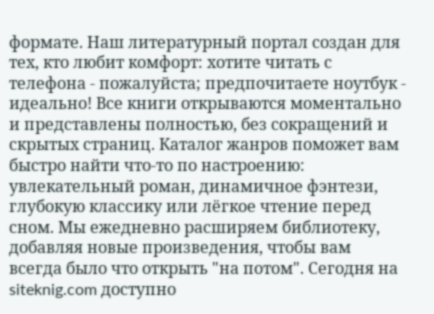формате. Наш литературный портал создан для тех, кто любит комфорт: хотите читать с телефона - пожалуйста; предпочитаете ноутбук - идеально! Все книги открываются моментально и представлены полностью, без сокращений и скрытых страниц. Каталог жанров поможет вам быстро найти что-то по настроению: увлекательный роман, динамичное фэнтези, глубокую классику или лёгкое чтение перед сном. Мы ежедневно расширяем библиотеку, добавляя новые произведения, чтобы вам всегда было что открыть "на потом". Сегодня на siteknig.com доступно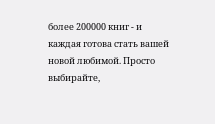более 200000 книг - и каждая готова стать вашей новой любимой. Просто выбирайте,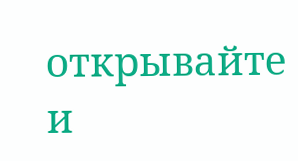открывайте и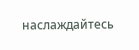наслаждайтесь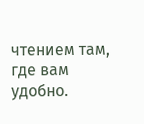чтением там, где вам удобно.